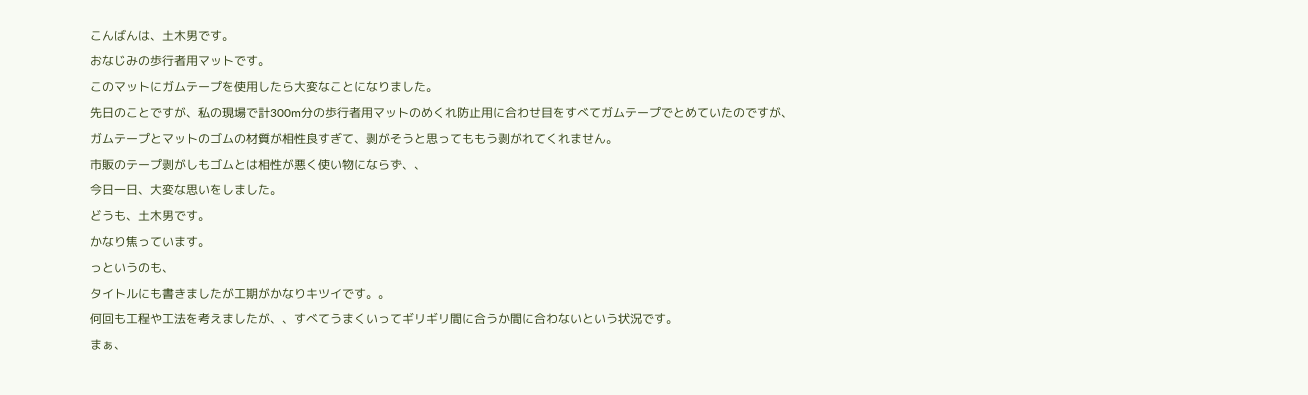こんばんは、土木男です。
おなじみの歩行者用マットです。
このマットにガムテープを使用したら大変なことになりました。
先日のことですが、私の現場で計300m分の歩行者用マットのめくれ防止用に合わせ目をすべてガムテープでとめていたのですが、
ガムテープとマットのゴムの材質が相性良すぎて、剥がそうと思ってももう剥がれてくれません。
市販のテープ剥がしもゴムとは相性が悪く使い物にならず、、
今日一日、大変な思いをしました。
どうも、土木男です。
かなり焦っています。
っというのも、
タイトルにも書きましたが工期がかなりキツイです。。
何回も工程や工法を考えましたが、、すべてうまくいってギリギリ間に合うか間に合わないという状況です。
まぁ、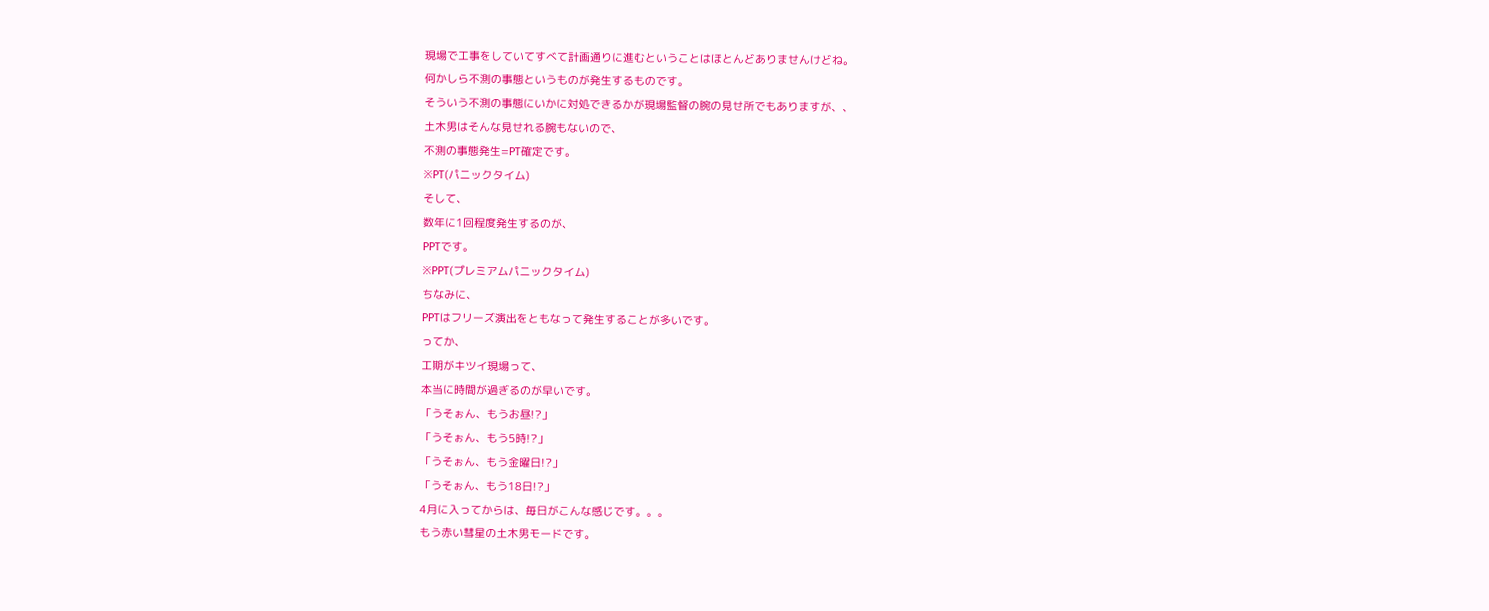現場で工事をしていてすべて計画通りに進むということはほとんどありませんけどね。
何かしら不測の事態というものが発生するものです。
そういう不測の事態にいかに対処できるかが現場監督の腕の見せ所でもありますが、、
土木男はそんな見せれる腕もないので、
不測の事態発生=PT確定です。
※PT(パニックタイム)
そして、
数年に1回程度発生するのが、
PPTです。
※PPT(プレミアムパニックタイム)
ちなみに、
PPTはフリーズ演出をともなって発生することが多いです。
ってか、
工期がキツイ現場って、
本当に時間が過ぎるのが早いです。
「うそぉん、もうお昼!?」
「うそぉん、もう5時!?」
「うそぉん、もう金曜日!?」
「うそぉん、もう18日!?」
4月に入ってからは、毎日がこんな感じです。。。
もう赤い彗星の土木男モードです。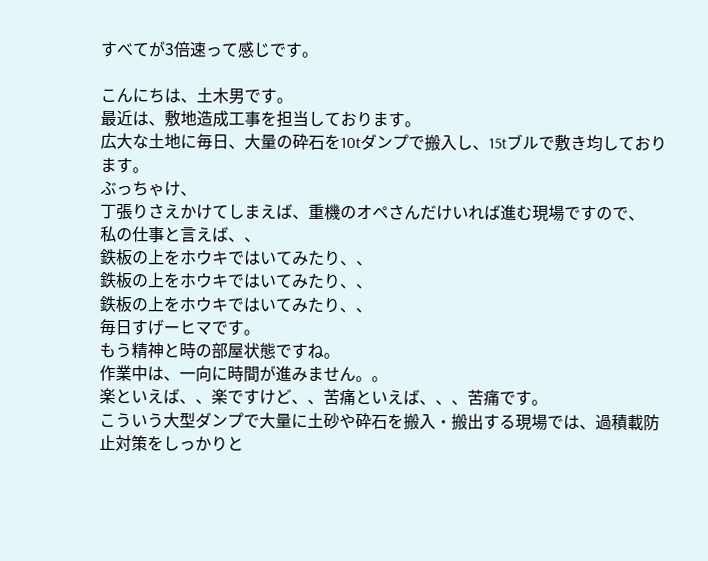すべてが3倍速って感じです。

こんにちは、土木男です。
最近は、敷地造成工事を担当しております。
広大な土地に毎日、大量の砕石を10tダンプで搬入し、15tブルで敷き均しております。
ぶっちゃけ、
丁張りさえかけてしまえば、重機のオペさんだけいれば進む現場ですので、
私の仕事と言えば、、
鉄板の上をホウキではいてみたり、、
鉄板の上をホウキではいてみたり、、
鉄板の上をホウキではいてみたり、、
毎日すげーヒマです。
もう精神と時の部屋状態ですね。
作業中は、一向に時間が進みません。。
楽といえば、、楽ですけど、、苦痛といえば、、、苦痛です。
こういう大型ダンプで大量に土砂や砕石を搬入・搬出する現場では、過積載防止対策をしっかりと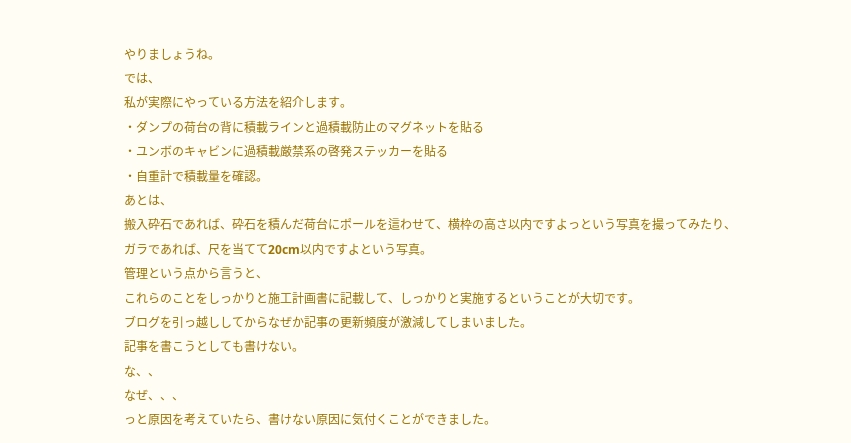やりましょうね。
では、
私が実際にやっている方法を紹介します。
・ダンプの荷台の背に積載ラインと過積載防止のマグネットを貼る
・ユンボのキャビンに過積載厳禁系の啓発ステッカーを貼る
・自重計で積載量を確認。
あとは、
搬入砕石であれば、砕石を積んだ荷台にポールを這わせて、横枠の高さ以内ですよっという写真を撮ってみたり、
ガラであれば、尺を当てて20cm以内ですよという写真。
管理という点から言うと、
これらのことをしっかりと施工計画書に記載して、しっかりと実施するということが大切です。
ブログを引っ越ししてからなぜか記事の更新頻度が激減してしまいました。
記事を書こうとしても書けない。
な、、
なぜ、、、
っと原因を考えていたら、書けない原因に気付くことができました。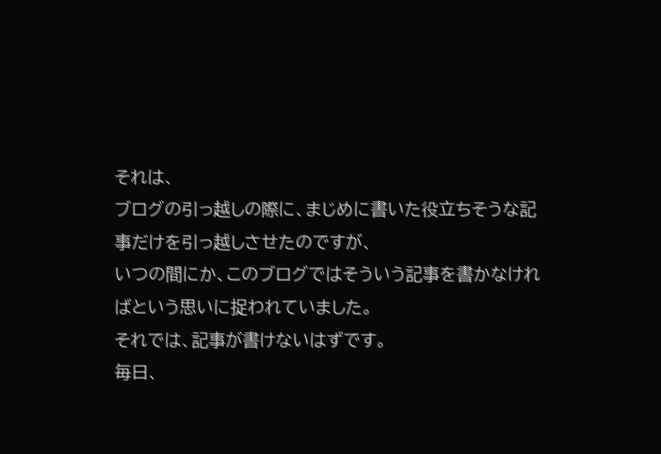それは、
ブログの引っ越しの際に、まじめに書いた役立ちそうな記事だけを引っ越しさせたのですが、
いつの間にか、このブログではそういう記事を書かなければという思いに捉われていました。
それでは、記事が書けないはずです。
毎日、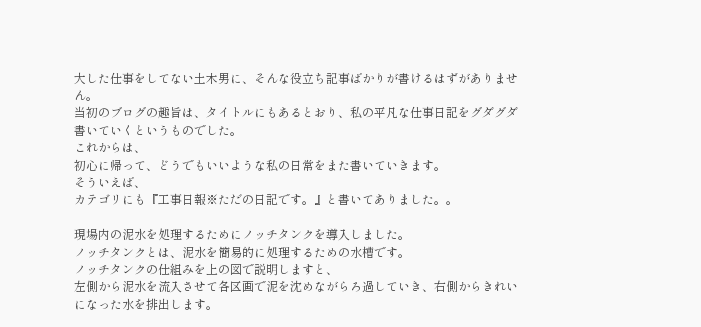大した仕事をしてない土木男に、そんな役立ち記事ばかりが書けるはずがありません。
当初のブログの趣旨は、タイトルにもあるとおり、私の平凡な仕事日記をグダグダ書いていくというものでした。
これからは、
初心に帰って、どうでもいいような私の日常をまた書いていきます。
そういえば、
カテゴリにも『工事日報※ただの日記です。』と書いてありました。。

現場内の泥水を処理するためにノッチタンクを導入しました。
ノッチタンクとは、泥水を簡易的に処理するための水槽です。
ノッチタンクの仕組みを上の図で説明しますと、
左側から泥水を流入させて各区画で泥を沈めながらろ過していき、右側からきれいになった水を排出します。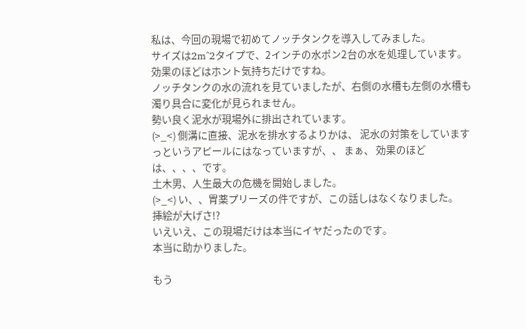私は、今回の現場で初めてノッチタンクを導入してみました。
サイズは2m^2タイプで、2インチの水ポン2台の水を処理しています。
効果のほどはホント気持ちだけですね。
ノッチタンクの水の流れを見ていましたが、右側の水槽も左側の水槽も濁り具合に変化が見られません。
勢い良く泥水が現場外に排出されています。
(>_<) 側溝に直接、泥水を排水するよりかは、 泥水の対策をしていますっというアピールにはなっていますが、、 まぁ、 効果のほどは、、、、です。
土木男、人生最大の危機を開始しました。
(>_<) い、、胃薬プリーズの件ですが、この話しはなくなりました。
挿絵が大げさ!?
いえいえ、この現場だけは本当にイヤだったのです。
本当に助かりました。

もう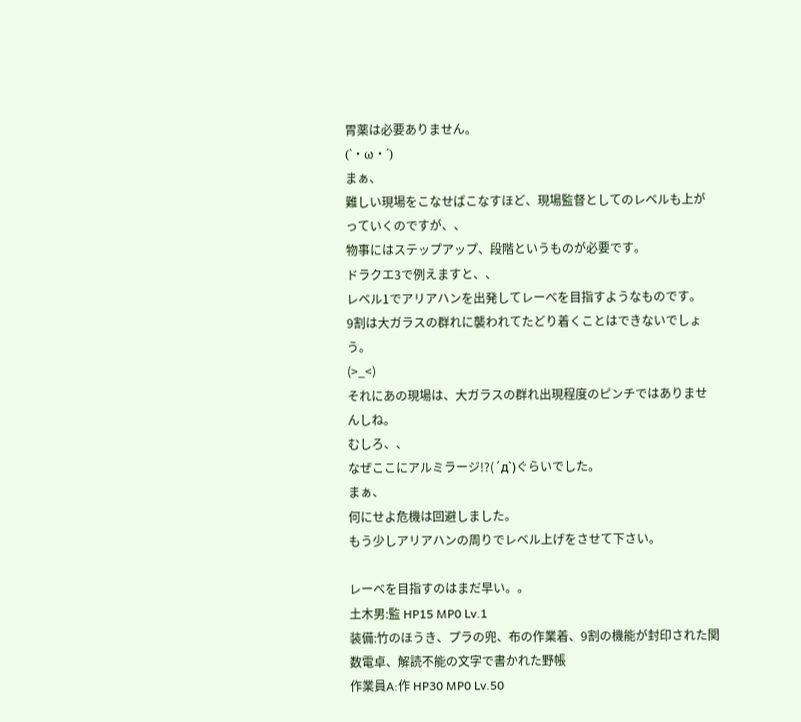胃薬は必要ありません。
(`・ω・´)
まぁ、
難しい現場をこなせばこなすほど、現場監督としてのレベルも上がっていくのですが、、
物事にはステップアップ、段階というものが必要です。
ドラクエ3で例えますと、、
レベル1でアリアハンを出発してレーべを目指すようなものです。
9割は大ガラスの群れに襲われてたどり着くことはできないでしょう。
(>_<)
それにあの現場は、大ガラスの群れ出現程度のピンチではありませんしね。
むしろ、、
なぜここにアルミラージ!?(´д`)ぐらいでした。
まぁ、
何にせよ危機は回避しました。
もう少しアリアハンの周りでレベル上げをさせて下さい。

レーべを目指すのはまだ早い。。
土木男:監 HP15 MP0 Lv.1
装備:竹のほうき、プラの兜、布の作業着、9割の機能が封印された関数電卓、解読不能の文字で書かれた野帳
作業員A:作 HP30 MP0 Lv.50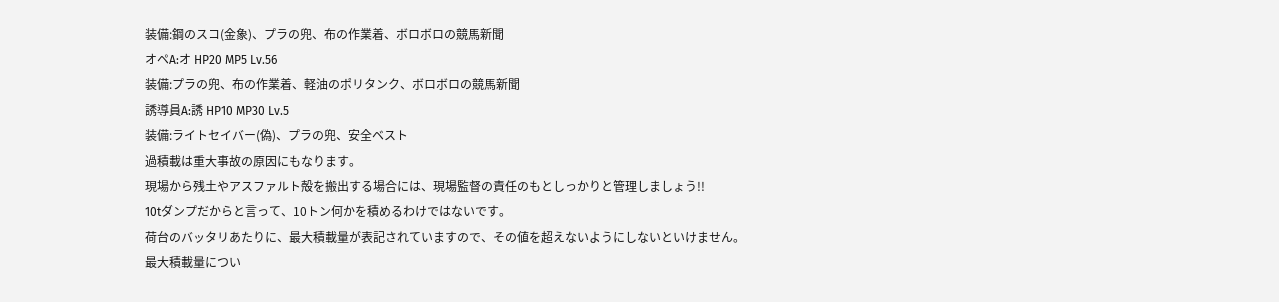装備:鋼のスコ(金象)、プラの兜、布の作業着、ボロボロの競馬新聞
オペA:オ HP20 MP5 Lv.56
装備:プラの兜、布の作業着、軽油のポリタンク、ボロボロの競馬新聞
誘導員A:誘 HP10 MP30 Lv.5
装備:ライトセイバー(偽)、プラの兜、安全ベスト
過積載は重大事故の原因にもなります。
現場から残土やアスファルト殻を搬出する場合には、現場監督の責任のもとしっかりと管理しましょう!!
10tダンプだからと言って、10トン何かを積めるわけではないです。
荷台のバッタリあたりに、最大積載量が表記されていますので、その値を超えないようにしないといけません。
最大積載量につい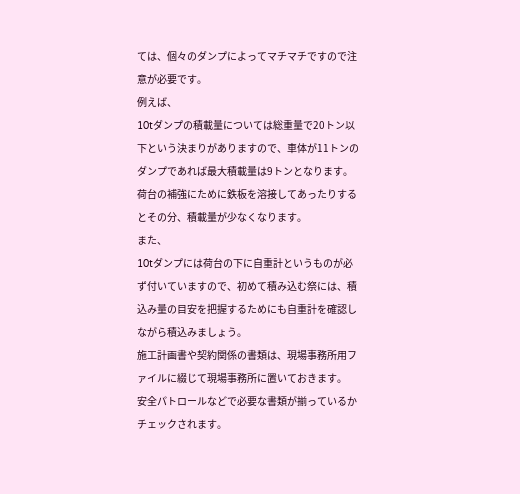ては、個々のダンプによってマチマチですので注意が必要です。
例えば、
10tダンプの積載量については総重量で20トン以下という決まりがありますので、車体が11トンのダンプであれば最大積載量は9トンとなります。
荷台の補強にために鉄板を溶接してあったりするとその分、積載量が少なくなります。
また、
10tダンプには荷台の下に自重計というものが必ず付いていますので、初めて積み込む祭には、積込み量の目安を把握するためにも自重計を確認しながら積込みましょう。
施工計画書や契約関係の書類は、現場事務所用ファイルに綴じて現場事務所に置いておきます。
安全パトロールなどで必要な書類が揃っているかチェックされます。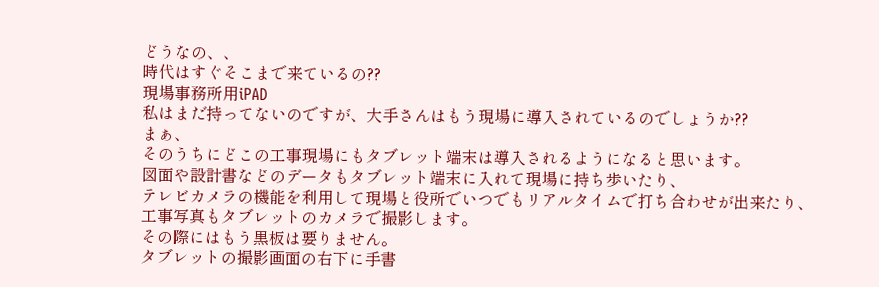どうなの、、
時代はすぐそこまで来ているの??
現場事務所用iPAD
私はまだ持ってないのですが、大手さんはもう現場に導入されているのでしょうか??
まぁ、
そのうちにどこの工事現場にもタブレット端末は導入されるようになると思います。
図面や設計書などのデータもタブレット端末に入れて現場に持ち歩いたり、
テレビカメラの機能を利用して現場と役所でいつでもリアルタイムで打ち合わせが出来たり、
工事写真もタブレットのカメラで撮影します。
その際にはもう黒板は要りません。
タブレットの撮影画面の右下に手書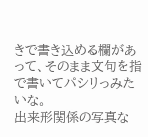きで書き込める欄があって、そのまま文句を指で書いてパシリっみたいな。
出来形関係の写真な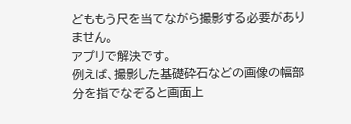どももう尺を当てながら撮影する必要がありません。
アプリで解決です。
例えば、撮影した基礎砕石などの画像の幅部分を指でなぞると画面上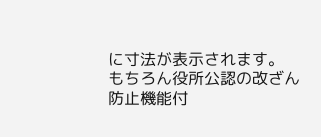に寸法が表示されます。
もちろん役所公認の改ざん防止機能付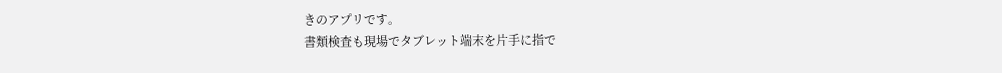きのアプリです。
書類検査も現場でタブレット端末を片手に指で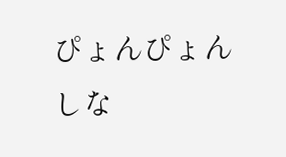ぴょんぴょんしな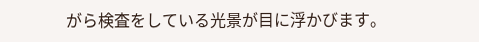がら検査をしている光景が目に浮かびます。